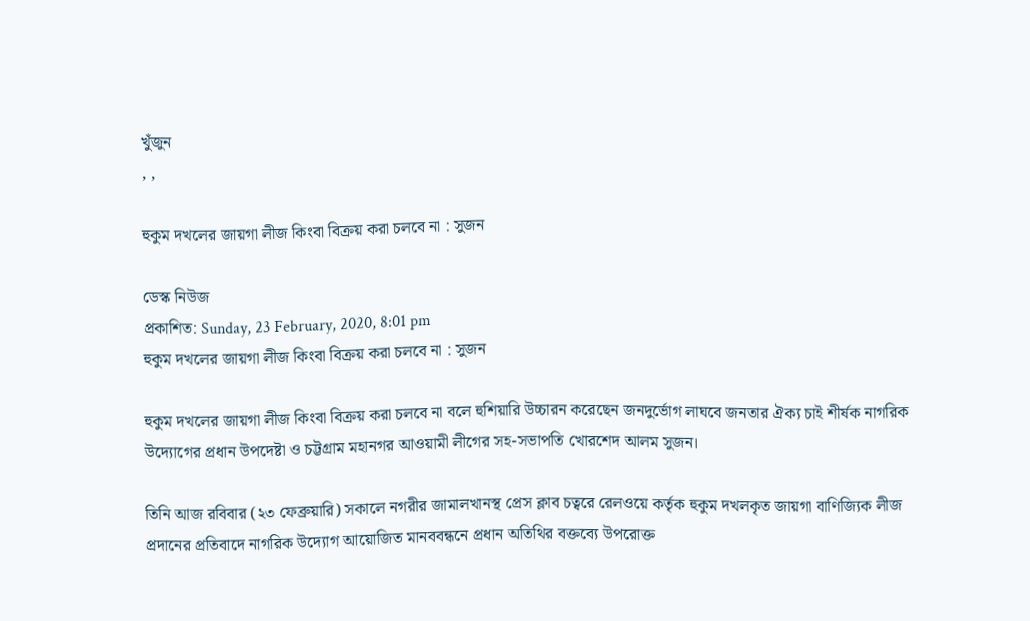খুঁজুন
, ,

হুকুম দখলের জায়গা লীজ কিংবা বিক্রয় করা চলবে না : সুজন

ডেস্ক নিউজ
প্রকাশিত: Sunday, 23 February, 2020, 8:01 pm
হুকুম দখলের জায়গা লীজ কিংবা বিক্রয় করা চলবে না : সুজন

হুকুম দখলের জায়গা লীজ কিংবা বিক্রয় করা চলবে না বলে হুশিয়ারি উচ্চারন করেছেন জনদুর্ভোগ লাঘবে জনতার ঐক্য চাই শীর্ষক নাগরিক উদ্যোগের প্রধান উপদেষ্টা ও চট্টগ্রাম মহানগর আওয়ামী লীগের সহ-সভাপতি খোরশেদ আলম সুজন।

তিনি আজ রবিবার (২৩ ফেব্রুয়ারি) সকালে নগরীর জামালখানস্থ প্রেস ক্লাব চত্বরে রেলওয়ে কর্তৃক হুকুম দখলকৃত জায়গা বাণিজ্যিক লীজ প্রদানের প্রতিবাদে নাগরিক উদ্যোগ আয়োজিত মানববন্ধনে প্রধান অতিথির বক্তব্যে উপরোক্ত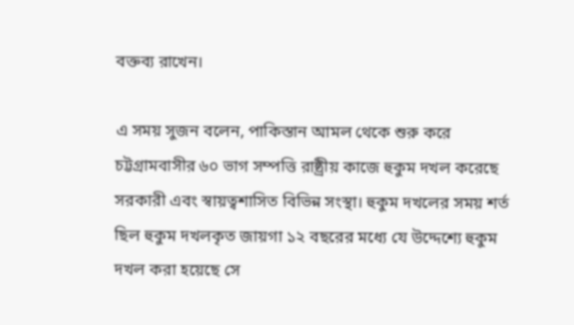বক্তব্য রাখেন।

এ সময় সুজন বলেন, পাকিস্তান আমল থেকে শুরু করে চট্টগ্রামবাসীর ৬০ ভাগ সম্পত্তি রাষ্ঠ্রীয় কাজে হুকুম দখল করেছে সরকারী এবং স্বায়ত্বশাসিত বিভিন্ন সংস্থা। হুকুম দখলের সময় শর্ত ছিল হুকুম দখলকৃত জায়গা ১২ বছরের মধ্যে যে উদ্দেশ্যে হুকুম দখল করা হয়েছে সে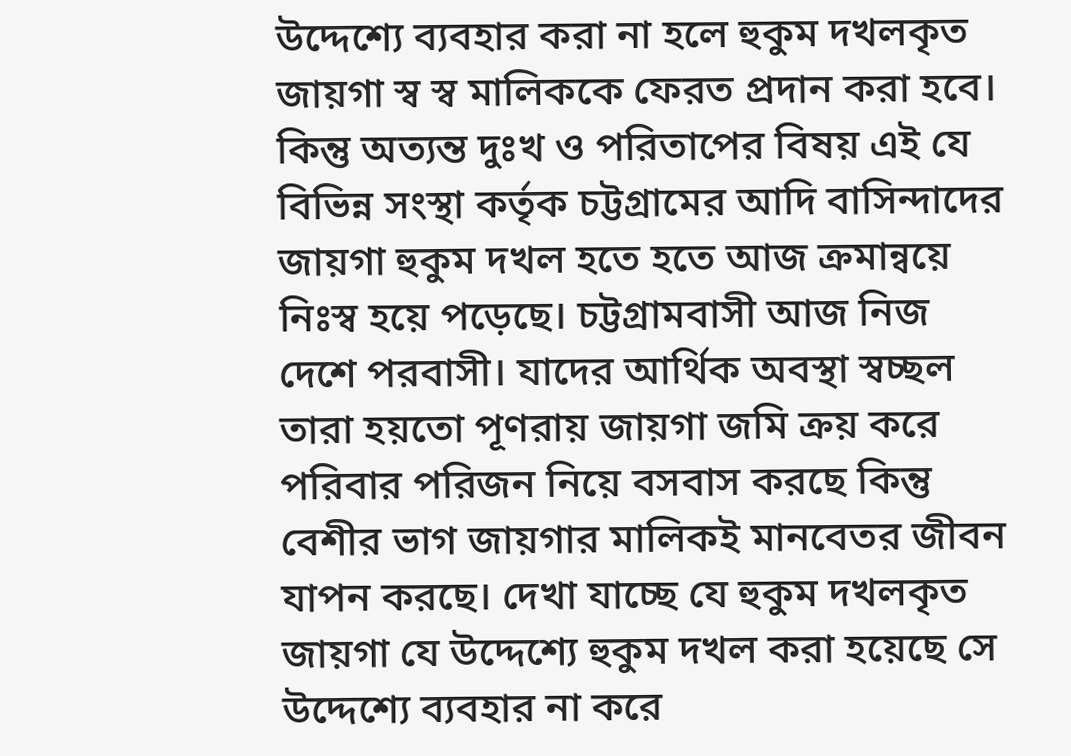উদ্দেশ্যে ব্যবহার করা না হলে হুকুম দখলকৃত জায়গা স্ব স্ব মালিককে ফেরত প্রদান করা হবে। কিন্তু অত্যন্ত দুঃখ ও পরিতাপের বিষয় এই যে বিভিন্ন সংস্থা কর্তৃক চট্টগ্রামের আদি বাসিন্দাদের জায়গা হুকুম দখল হতে হতে আজ ক্রমান্বয়ে নিঃস্ব হয়ে পড়েছে। চট্টগ্রামবাসী আজ নিজ দেশে পরবাসী। যাদের আর্থিক অবস্থা স্বচ্ছল তারা হয়তো পূণরায় জায়গা জমি ক্রয় করে পরিবার পরিজন নিয়ে বসবাস করছে কিন্তু বেশীর ভাগ জায়গার মালিকই মানবেতর জীবন যাপন করছে। দেখা যাচ্ছে যে হুকুম দখলকৃত জায়গা যে উদ্দেশ্যে হুকুম দখল করা হয়েছে সে উদ্দেশ্যে ব্যবহার না করে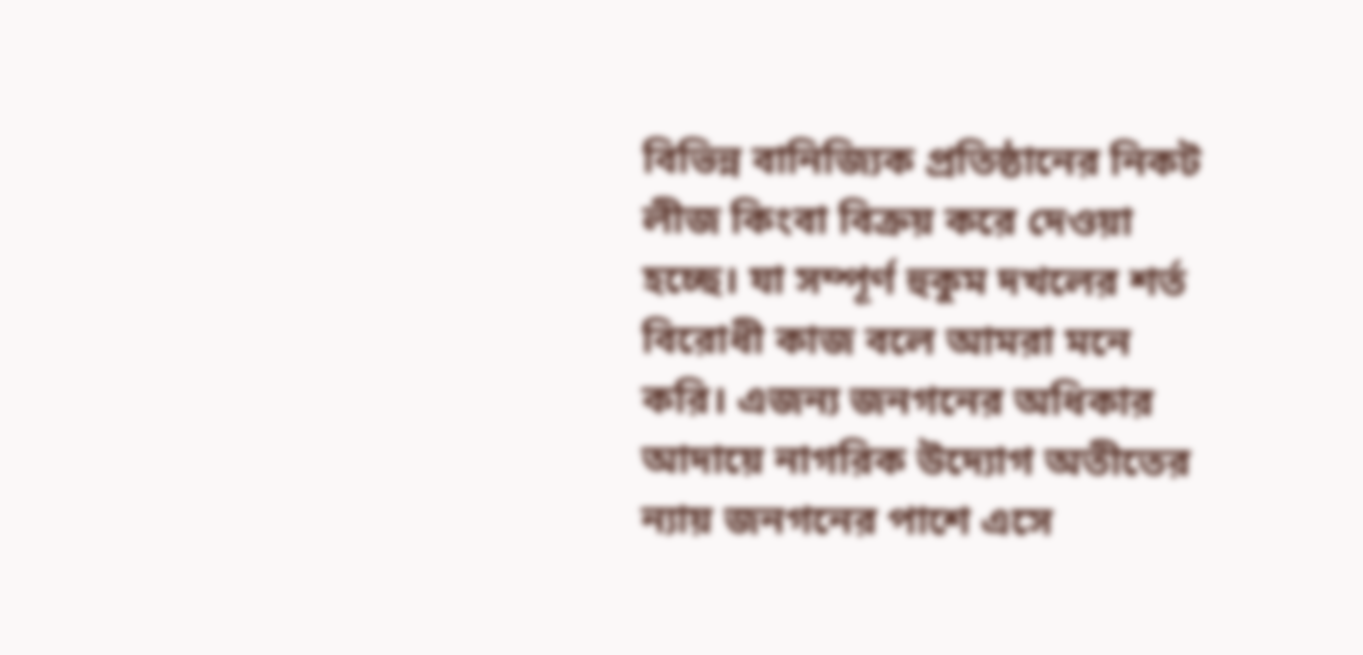বিভিন্ন বানিজ্যিক প্রতিষ্ঠানের নিকট লীজ কিংবা বিক্রয় করে দেওয়া হচ্ছে। যা সম্পূর্ণ হুকুম দখলের শর্ত বিরোধী কাজ বলে আমরা মনে করি। এজন্য জনগনের অধিকার আদায়ে নাগরিক উদ্যোগ অতীতের ন্যায় জনগনের পাশে এসে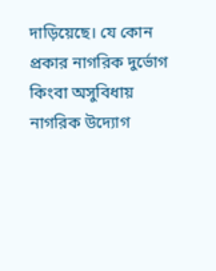দাড়িয়েছে। যে কোন প্রকার নাগরিক দুর্ভোগ কিংবা অসুবিধায় নাগরিক উদ্যোগ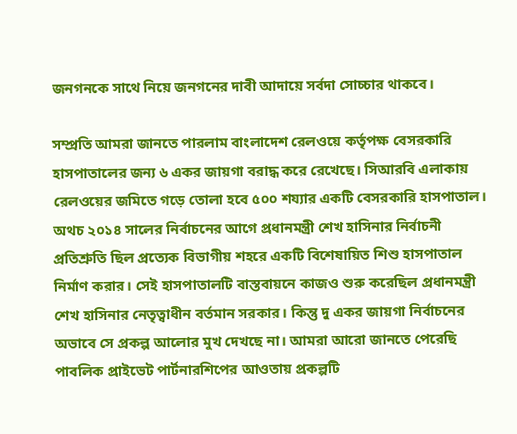জনগনকে সাথে নিয়ে জনগনের দাবী আদায়ে সর্বদা সোচ্চার থাকবে।

সম্প্রতি আমরা জানতে পারলাম বাংলাদেশ রেলওয়ে কর্তৃপক্ষ বেসরকারি হাসপাতালের জন্য ৬ একর জায়গা বরাদ্ধ করে রেখেছে। সিআরবি এলাকায় রেলওয়ের জমিতে গড়ে তোলা হবে ৫০০ শয্যার একটি বেসরকারি হাসপাতাল। অথচ ২০১৪ সালের নির্বাচনের আগে প্রধানমন্ত্রী শেখ হাসিনার নির্বাচনী প্রতিশ্রুতি ছিল প্রত্যেক বিভাগীয় শহরে একটি বিশেষায়িত শিশু হাসপাতাল নির্মাণ করার। সেই হাসপাতালটি বাস্তবায়নে কাজও শুরু করেছিল প্রধানমন্ত্রী শেখ হাসিনার নেতৃত্বাধীন বর্তমান সরকার। কিন্তু দু একর জায়গা নির্বাচনের অভাবে সে প্রকল্প আলোর মুখ দেখছে না। আমরা আরো জানতে পেরেছি পাবলিক প্রাইভেট পার্টনারশিপের আওতায় প্রকল্পটি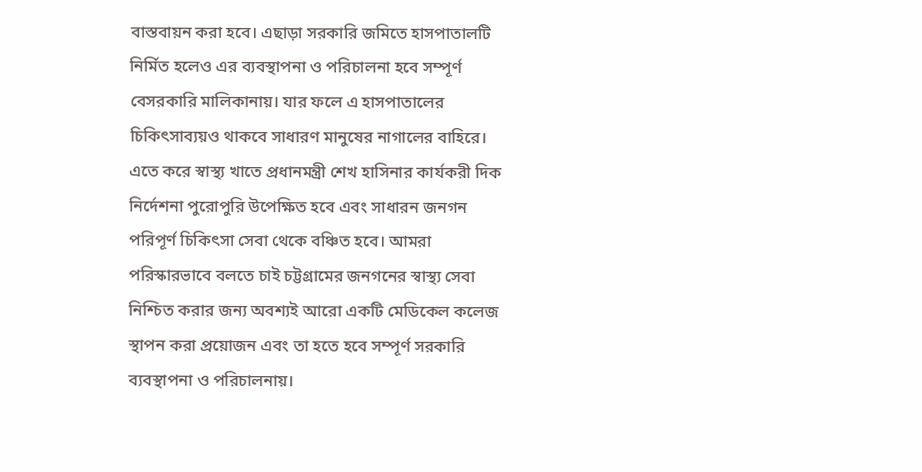বাস্তবায়ন করা হবে। এছাড়া সরকারি জমিতে হাসপাতালটি নির্মিত হলেও এর ব্যবস্থাপনা ও পরিচালনা হবে সম্পূর্ণ বেসরকারি মালিকানায়। যার ফলে এ হাসপাতালের চিকিৎসাব্যয়ও থাকবে সাধারণ মানুষের নাগালের বাহিরে। এতে করে স্বাস্থ্য খাতে প্রধানমন্ত্রী শেখ হাসিনার কার্যকরী দিক নির্দেশনা পুরোপুরি উপেক্ষিত হবে এবং সাধারন জনগন পরিপূর্ণ চিকিৎসা সেবা থেকে বঞ্চিত হবে। আমরা পরিস্কারভাবে বলতে চাই চট্টগ্রামের জনগনের স্বাস্থ্য সেবা নিশ্চিত করার জন্য অবশ্যই আরো একটি মেডিকেল কলেজ স্থাপন করা প্রয়োজন এবং তা হতে হবে সম্পূর্ণ সরকারি ব্যবস্থাপনা ও পরিচালনায়।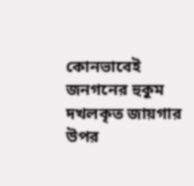কোনভাবেই জনগনের হুকুম দখলকৃত জায়গার উপর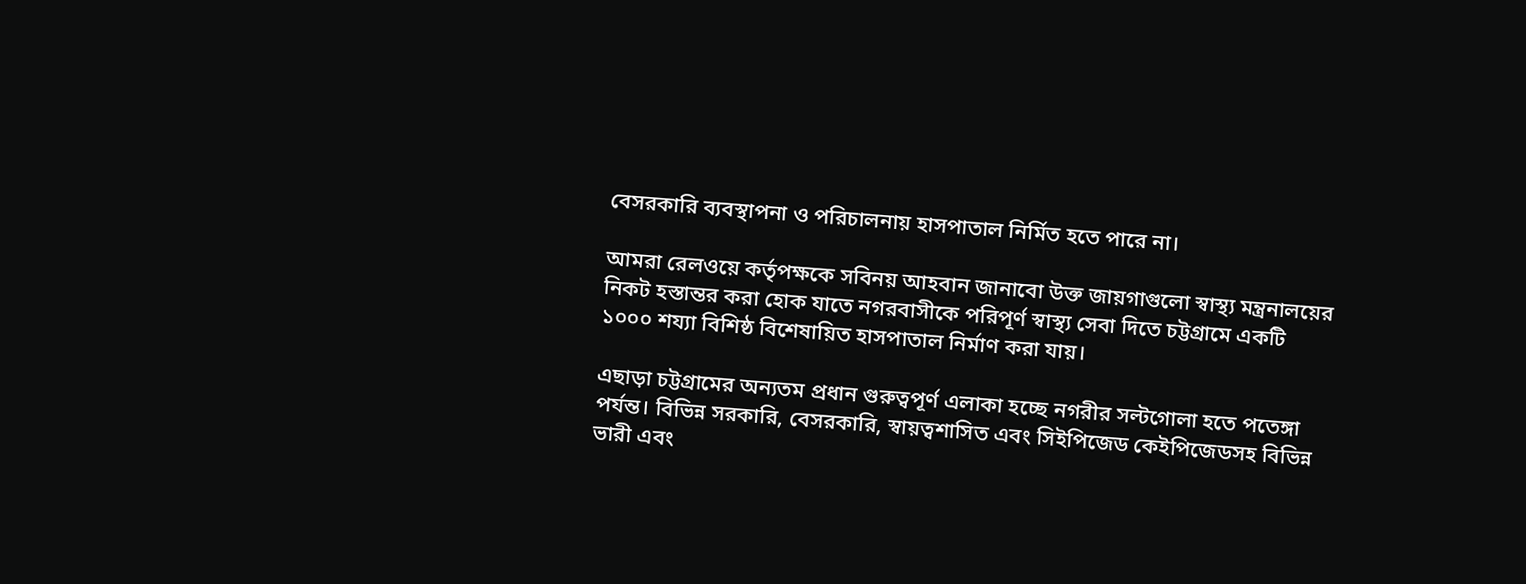বেসরকারি ব্যবস্থাপনা ও পরিচালনায় হাসপাতাল নির্মিত হতে পারে না।

আমরা রেলওয়ে কর্তৃপক্ষকে সবিনয় আহবান জানাবো উক্ত জায়গাগুলো স্বাস্থ্য মন্ত্রনালয়ের নিকট হস্তান্তর করা হোক যাতে নগরবাসীকে পরিপূর্ণ স্বাস্থ্য সেবা দিতে চট্টগ্রামে একটি ১০০০ শয্যা বিশিষ্ঠ বিশেষায়িত হাসপাতাল নির্মাণ করা যায়।

এছাড়া চট্টগ্রামের অন্যতম প্রধান গুরুত্বপূর্ণ এলাকা হচ্ছে নগরীর সল্টগোলা হতে পতেঙ্গা পর্যন্ত। বিভিন্ন সরকারি, বেসরকারি, স্বায়ত্বশাসিত এবং সিইপিজেড কেইপিজেডসহ বিভিন্ন ভারী এবং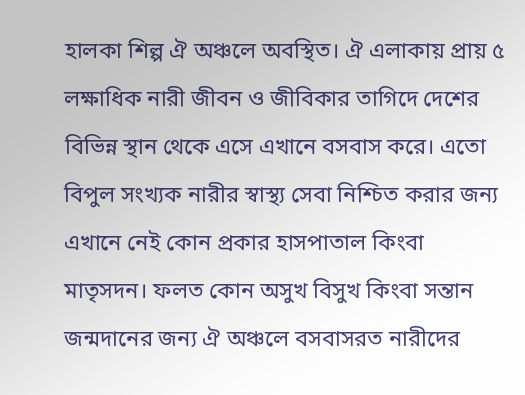হালকা শিল্প ঐ অঞ্চলে অবস্থিত। ঐ এলাকায় প্রায় ৫ লক্ষাধিক নারী জীবন ও জীবিকার তাগিদে দেশের বিভিন্ন স্থান থেকে এসে এখানে বসবাস করে। এতো বিপুল সংখ্যক নারীর স্বাস্থ্য সেবা নিশ্চিত করার জন্য এখানে নেই কোন প্রকার হাসপাতাল কিংবা মাতৃসদন। ফলত কোন অসুখ বিসুখ কিংবা সন্তান জন্মদানের জন্য ঐ অঞ্চলে বসবাসরত নারীদের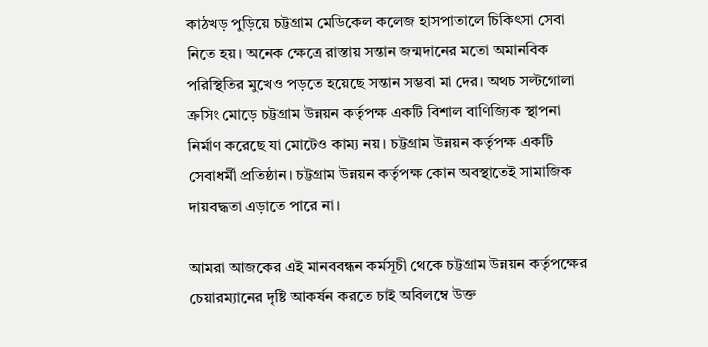কাঠখড় পুড়িয়ে চট্টগ্রাম মেডিকেল কলেজ হাসপাতালে চিকিৎসা সেবা নিতে হয়। অনেক ক্ষেত্রে রাস্তায় সন্তান জন্মদানের মতো অমানবিক পরিস্থিতির মুখেও পড়তে হয়েছে সন্তান সম্ভবা মা দের। অথচ সল্টগোলা ক্রসিং মোড়ে চট্টগ্রাম উন্নয়ন কর্তৃপক্ষ একটি বিশাল বাণিজ্যিক স্থাপনা নির্মাণ করেছে যা মোটেও কাম্য নয়। চট্টগ্রাম উন্নয়ন কর্তৃপক্ষ একটি সেবাধর্মী প্রতিষ্ঠান। চট্টগ্রাম উন্নয়ন কর্তৃপক্ষ কোন অবস্থাতেই সামাজিক দায়বদ্ধতা এড়াতে পারে না।

আমরা আজকের এই মানববন্ধন কর্মসূচী থেকে চট্টগ্রাম উন্নয়ন কর্তৃপক্ষের চেয়ারম্যানের দৃষ্টি আকর্ষন করতে চাই অবিলম্বে উক্ত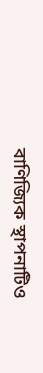বাণিজ্যিক স্থাপনাটিও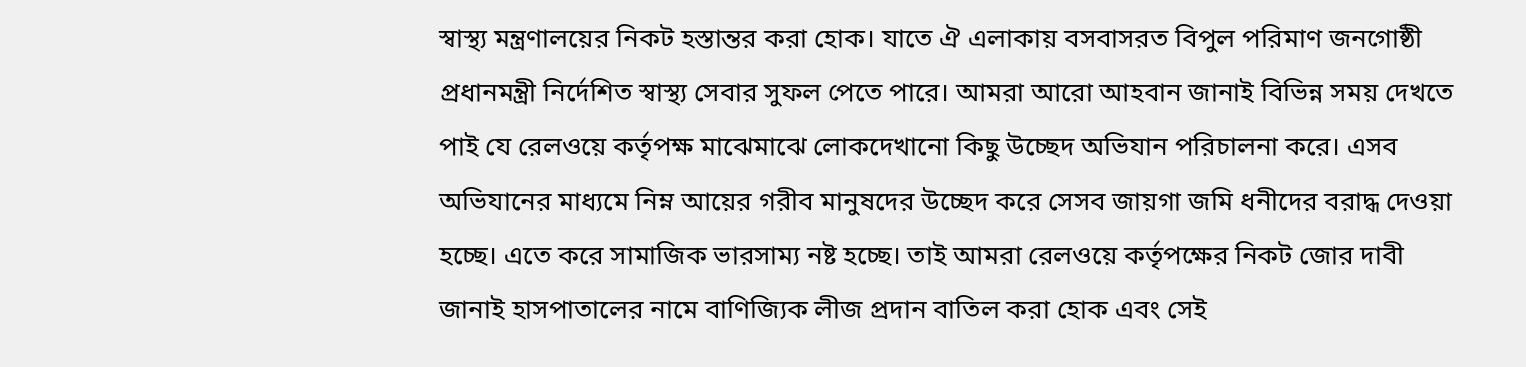স্বাস্থ্য মন্ত্রণালয়ের নিকট হস্তান্তর করা হোক। যাতে ঐ এলাকায় বসবাসরত বিপুল পরিমাণ জনগোষ্ঠী প্রধানমন্ত্রী নির্দেশিত স্বাস্থ্য সেবার সুফল পেতে পারে। আমরা আরো আহবান জানাই বিভিন্ন সময় দেখতে পাই যে রেলওয়ে কর্তৃপক্ষ মাঝেমাঝে লোকদেখানো কিছু উচ্ছেদ অভিযান পরিচালনা করে। এসব অভিযানের মাধ্যমে নিম্ন আয়ের গরীব মানুষদের উচ্ছেদ করে সেসব জায়গা জমি ধনীদের বরাদ্ধ দেওয়া হচ্ছে। এতে করে সামাজিক ভারসাম্য নষ্ট হচ্ছে। তাই আমরা রেলওয়ে কর্তৃপক্ষের নিকট জোর দাবী জানাই হাসপাতালের নামে বাণিজ্যিক লীজ প্রদান বাতিল করা হোক এবং সেই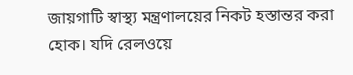জায়গাটি স্বাস্থ্য মন্ত্রণালয়ের নিকট হস্তান্তর করা হোক। যদি রেলওয়ে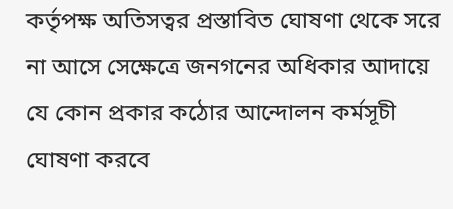কর্তৃপক্ষ অতিসত্বর প্রস্তাবিত ঘোষণা থেকে সরে না আসে সেক্ষেত্রে জনগনের অধিকার আদায়ে যে কোন প্রকার কঠোর আন্দোলন কর্মসূচী ঘোষণা করবে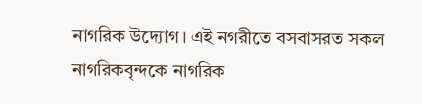নাগরিক উদ্যোগ। এই নগরীতে বসবাসরত সকল নাগরিকবৃন্দকে নাগরিক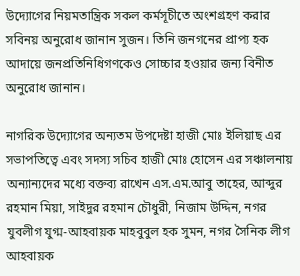উদ্যোগের নিয়মতান্ত্রিক সকল কর্মসূচীতে অংশগ্রহণ করার সবিনয় অনুরোধ জানান সুজন। তিনি জনগনের প্রাপ্য হক আদায়ে জনপ্রতিনিধিগণকেও সোচ্চার হওয়ার জন্য বিনীত অনুরোধ জানান।

নাগরিক উদ্যোগের অন্যতম উপদেষ্টা হাজী মোঃ ইলিয়াছ এর সভাপতিত্বে এবং সদস্য সচিব হাজী মোঃ হোসেন এর সঞ্চালনায় অন্যান্যদের মধ্যে বক্তব্য রাখেন এস.এম.আবু তাহের, আব্দুর রহমান মিয়া, সাইদুর রহমান চৌধুরী, নিজাম উদ্দিন, নগর যুবলীগ যুগ্ম-আহবায়ক মাহবুবুল হক সুমন, নগর সৈনিক লীগ আহবায়ক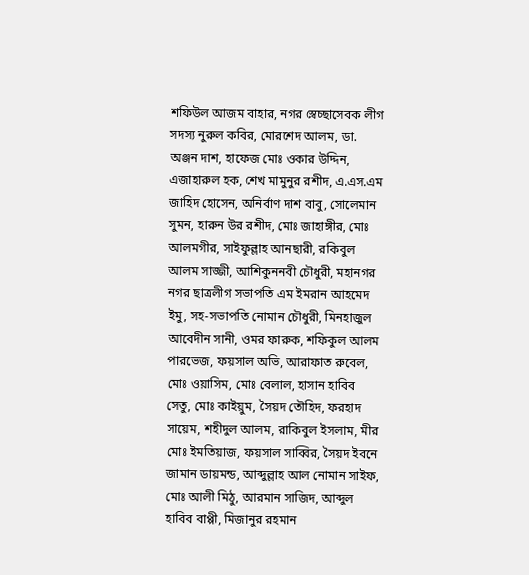শফিউল আজম বাহার, নগর স্বেচ্ছাসেবক লীগ সদস্য নুরুল কবির, মোরশেদ আলম, ডা. অঞ্জন দাশ, হাফেজ মোঃ ওকার উদ্দিন, এজাহারুল হক, শেখ মামুনুর রশীদ, এ.এস.এম জাহিদ হোসেন, অনির্বাণ দাশ বাবু, সোলেমান সুমন, হারুন উর রশীদ, মোঃ জাহাঙ্গীর, মোঃ আলমগীর, সাইফুল্লাহ আনছারী, রকিবুল আলম সাজ্জী, আশিকুননবী চৌধুরী, মহানগর নগর ছাত্রলীগ সভাপতি এম ইমরান আহমেদ ইমু, সহ-সভাপতি নোমান চৌধুরী, মিনহাজুল আবেদীন সানী, ওমর ফারুক, শফিকুল আলম পারভেজ, ফয়সাল অভি, আরাফাত রুবেল, মোঃ ওয়াসিম, মোঃ বেলাল, হাসান হাবিব সেতু, মোঃ কাইয়ুম, সৈয়দ তৌহিদ, ফরহাদ সায়েম, শহীদুল আলম, রাকিবুল ইসলাম, মীর মোঃ ইমতিয়াজ, ফয়সাল সাব্বির, সৈয়দ ইবনে জামান ডায়মন্ড, আব্দুল্লাহ আল নোমান সাইফ, মোঃ আলী মিঠু, আরমান সাজিদ, আব্দুল হাবিব বাপ্পী, মিজানুর রহমান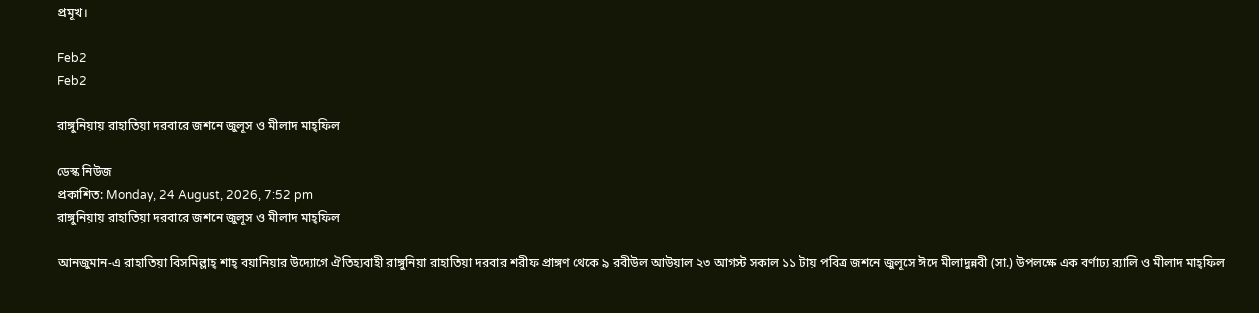প্রমূখ।

Feb2
Feb2

রাঙ্গুনিয়ায় রাহাতিয়া দরবারে জশনে জুলূস ও মীলাদ মাহ্ফিল

ডেস্ক নিউজ
প্রকাশিত: Monday, 24 August, 2026, 7:52 pm
রাঙ্গুনিয়ায় রাহাতিয়া দরবারে জশনে জুলূস ও মীলাদ মাহ্ফিল

আনজুমান-এ রাহাতিয়া বিসমিল্লাহ্ শাহ্ বয়ানিয়ার উদ্যোগে ঐতিহ্যবাহী রাঙ্গুনিয়া রাহাতিয়া দরবার শরীফ প্রাঙ্গণ থেকে ৯ রবীউল আউয়াল ২৩ আগস্ট সকাল ১১ টায় পবিত্র জশনে জুলূসে ঈদে মীলাদুন্নবী (সা.) উপলক্ষে এক বর্ণাঢ্য র‍্যালি ও মীলাদ মাহ্ফিল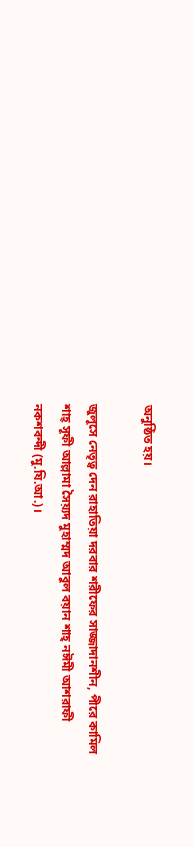অনুষ্ঠিত হয়।

জুলূসে নেতৃত্ব দেন রাহাতিয়া দরবার শরীফের সাজ্জাদানশীন, পীরে কামিল শাহ্ সূফী আল্লামা সৈয়্যদ মুহাম্মদ আবুল বয়ান শাহ্ নঈমী আশরাফী নকশবন্দী (মু.যি.আ.)।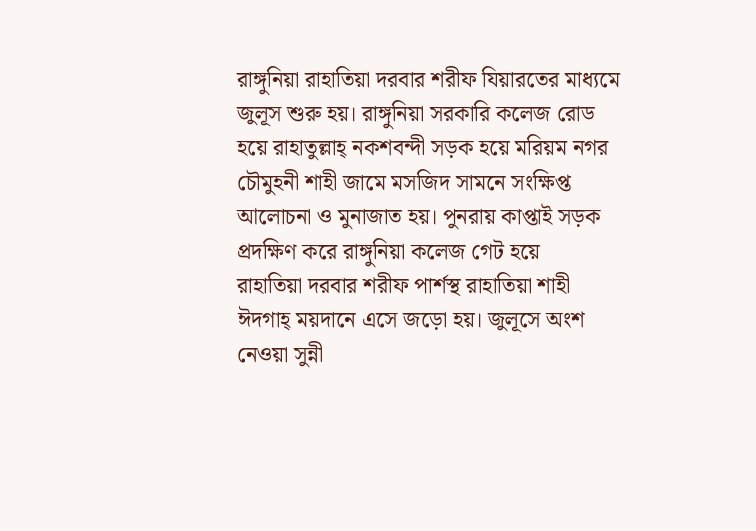রাঙ্গুনিয়া রাহাতিয়া দরবার শরীফ যিয়ারতের মাধ্যমে জুলূস শুরু হয়। রাঙ্গুনিয়া সরকারি কলেজ রোড হয়ে রাহাতুল্লাহ্ নকশবন্দী সড়ক হয়ে মরিয়ম নগর চৌমুহনী শাহী জামে মসজিদ সামনে সংক্ষিপ্ত আলোচনা ও মুনাজাত হয়। পুনরায় কাপ্তাই সড়ক প্রদক্ষিণ করে রাঙ্গুনিয়া কলেজ গেট হয়ে
রাহাতিয়া দরবার শরীফ পার্শস্থ রাহাতিয়া শাহী ঈদগাহ্ ময়দানে এসে জড়ো হয়। জুলূসে অংশ নেওয়া সুন্নী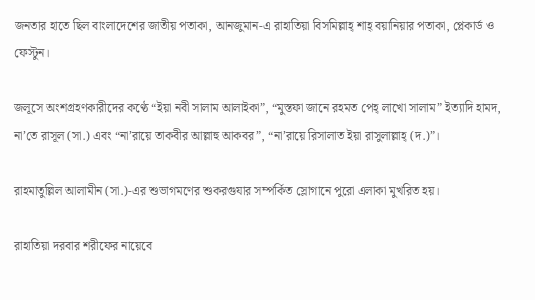জনতার হাতে ছিল বাংলাদেশের জাতীয় পতাকা, আনজুমান-এ রাহাতিয়া বিসমিল্লাহ্ শাহ্ বয়ানিয়ার পতাকা, প্লেকার্ড ও ফেস্টুন।

জলূসে অংশগ্রহণকারীদের কণ্ঠে “ইয়া নবী সালাম আলাইকা”, “মুস্তফা জানে রহমত পেহ্ লাখো সালাম” ইত্যাদি হামদ, না’তে রাসূল (সা.) এবং “না’রায়ে তাকবীর আল্লাহু আকবর”, “না’রায়ে রিসালাত ইয়া রাসুলাল্লাহ্ (দ.)”।

রাহমাতুল্লিল আলামীন (সা.)-এর শুভাগমণের শুকরগুযার সম্পর্কিত স্লোগানে পুরো এলাকা মুখরিত হয়।

রাহাতিয়া দরবার শরীফের নায়েবে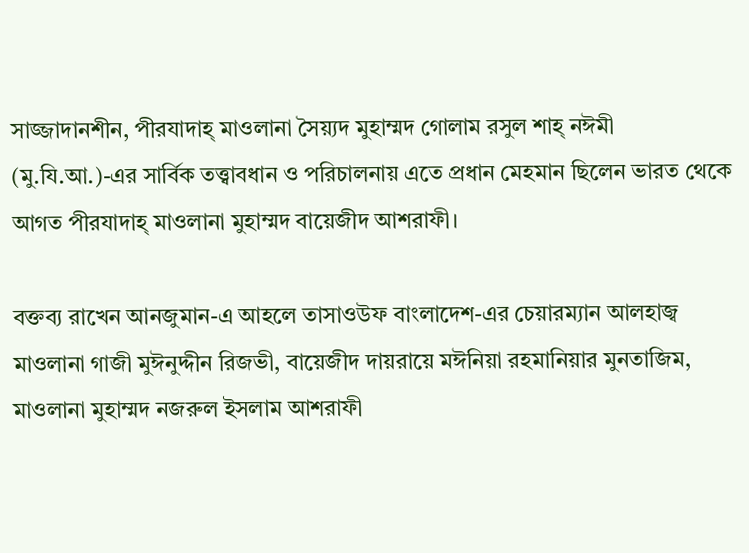সাজ্জাদানশীন, পীরযাদাহ্ মাওলানা সৈয়্যদ মুহাম্মদ গোলাম রসুল শাহ্ নঈমী (মু.যি.আ.)-এর সার্বিক তত্ত্বাবধান ও পরিচালনায় এতে প্রধান মেহমান ছিলেন ভারত থেকে আগত পীরযাদাহ্ মাওলানা মুহাম্মদ বায়েজীদ আশরাফী।

বক্তব্য রাখেন আনজুমান-এ আহলে তাসাওউফ বাংলাদেশ-এর চেয়ারম্যান আলহাজ্ব মাওলানা গাজী মুঈনুদ্দীন রিজভী, বায়েজীদ দায়রায়ে মঈনিয়া রহমানিয়ার মুনতাজিম, মাওলানা মুহাম্মদ নজরুল ইসলাম আশরাফী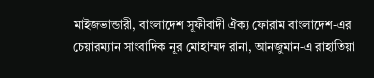মাইজভান্ডারী, বাংলাদেশ সূফীবাদী ঐক্য ফোরাম বাংলাদেশ-এর চেয়ারম্যান সাংবাদিক নূর মোহাম্মদ রানা, আনজুমান-এ রাহাতিয়া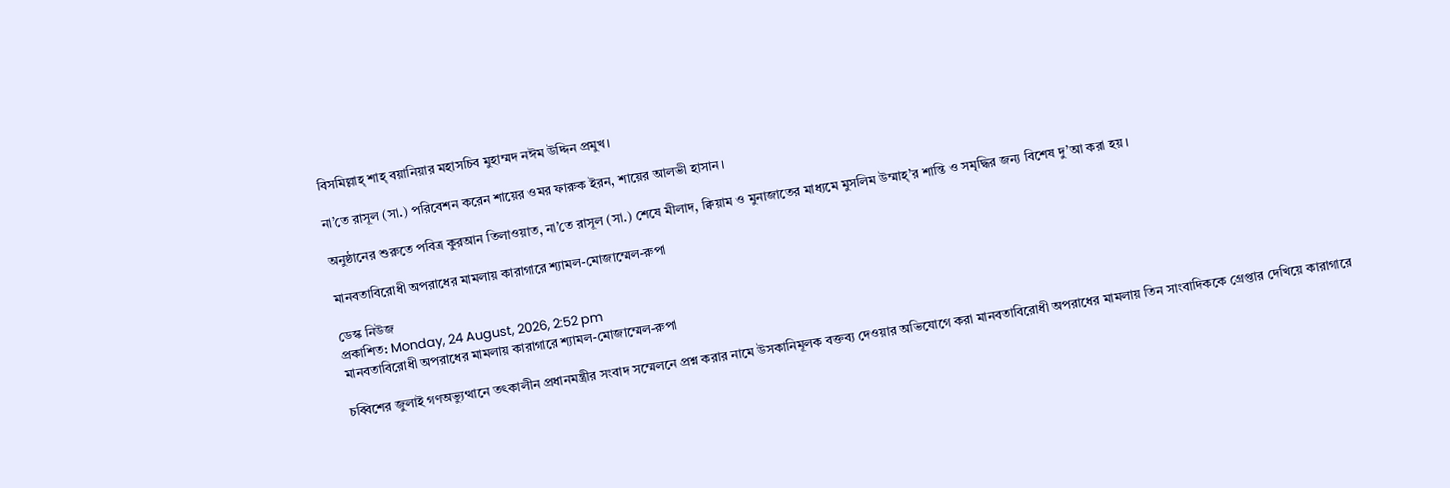বিসমিল্লাহ্ শাহ্ বয়ানিয়ার মহাসচিব মুহাম্মদ নঈম উদ্দিন প্রমুখ।

না’তে রাসূল (সা.) পরিবেশন করেন শায়ের ওমর ফারুক ইরন, শায়ের আলভী হাসান।

অনুষ্ঠানের শুরুতে পবিত্র কুরআন তিলাওয়াত, না’তে রাসূল (সা.) শেষে মীলাদ, ক্বিয়াম ও মুনাজাতের মাধ্যমে মুসলিম উম্মাহ্’র শান্তি ও সমৃদ্ধির জন্য বিশেষ দু’আ করা হয়।

মানবতাবিরোধী অপরাধের মামলায় কারাগারে শ্যামল-মোজাম্মেল-রুপা

ডেস্ক নিউজ
প্রকাশিত: Monday, 24 August, 2026, 2:52 pm
মানবতাবিরোধী অপরাধের মামলায় কারাগারে শ্যামল-মোজাম্মেল-রুপা

চব্বিশের জুলাই গণঅভ্যুত্থানে তৎকালীন প্রধানমন্ত্রীর সংবাদ সম্মেলনে প্রশ্ন করার নামে উসকানিমূলক বক্তব্য দেওয়ার অভিযোগে করা মানবতাবিরোধী অপরাধের মামলায় তিন সাংবাদিককে গ্রেপ্তার দেখিয়ে কারাগারে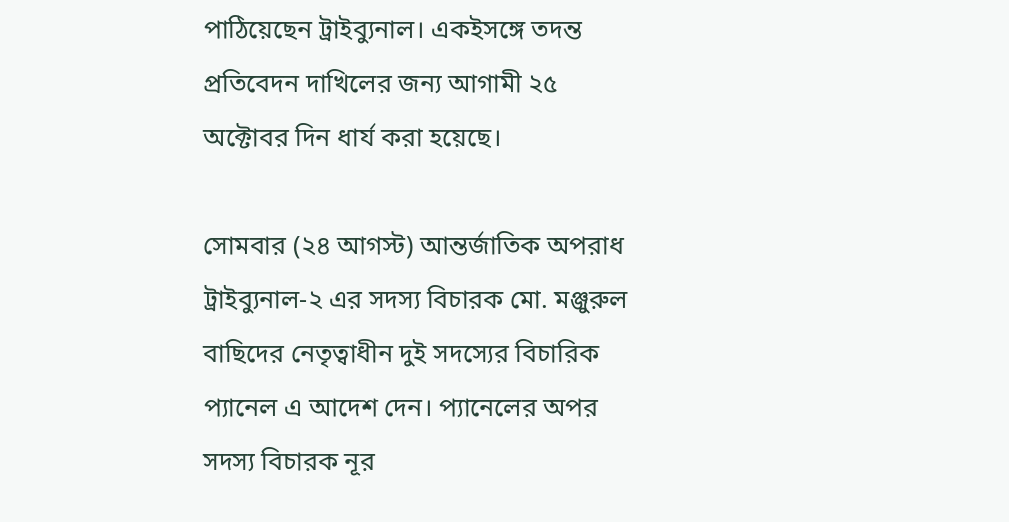পাঠিয়েছেন ট্রাইব্যুনাল। একইসঙ্গে তদন্ত প্রতিবেদন দাখিলের জন্য আগামী ২৫ অক্টোবর দিন ধার্য করা হয়েছে।

সোমবার (২৪ আগস্ট) আন্তর্জাতিক অপরাধ ট্রাইব্যুনাল-২ এর সদস্য বিচারক মো. মঞ্জুরুল বাছিদের নেতৃত্বাধীন দুই সদস্যের বিচারিক প্যানেল এ আদেশ দেন। প্যানেলের অপর সদস্য বিচারক নূর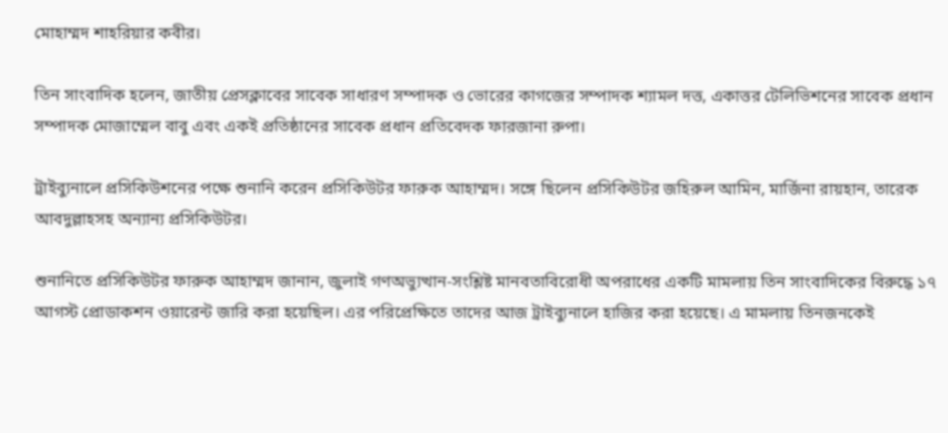মোহাম্মদ শাহরিয়ার কবীর।

তিন সাংবাদিক হলেন, জাতীয় প্রেসক্লাবের সাবেক সাধারণ সম্পাদক ও ভোরের কাগজের সম্পাদক শ্যামল দত্ত, একাত্তর টেলিভিশনের সাবেক প্রধান সম্পাদক মোজাম্মেল বাবু এবং একই প্রতিষ্ঠানের সাবেক প্রধান প্রতিবেদক ফারজানা রুপা।

ট্রাইব্যুনালে প্রসিকিউশনের পক্ষে শুনানি করেন প্রসিকিউটর ফারুক আহাম্মদ। সঙ্গে ছিলেন প্রসিকিউটর জহিরুল আমিন, মার্জিনা রায়হান, তারেক আবদুল্লাহসহ অন্যান্য প্রসিকিউটর।

শুনানিতে প্রসিকিউটর ফারুক আহাম্মদ জানান, জুলাই গণঅভ্যুত্থান-সংশ্লিষ্ট মানবতাবিরোধী অপরাধের একটি মামলায় তিন সাংবাদিকের বিরুদ্ধে ১৭ আগস্ট প্রোডাকশন ওয়ারেন্ট জারি করা হয়েছিল। এর পরিপ্রেক্ষিতে তাদের আজ ট্রাইব্যুনালে হাজির করা হয়েছে। এ মামলায় তিনজনকেই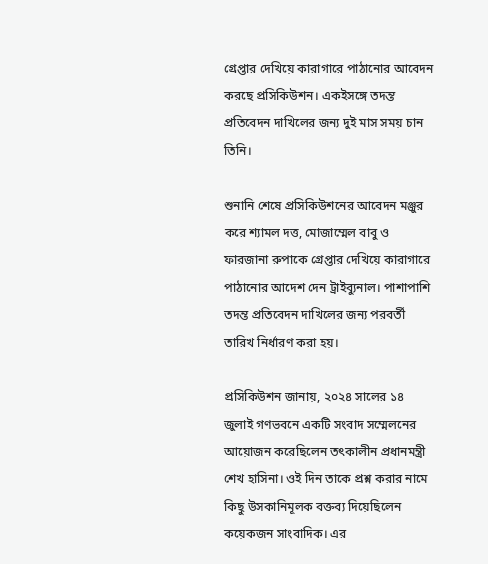গ্রেপ্তার দেখিয়ে কারাগারে পাঠানোর আবেদন করছে প্রসিকিউশন। একইসঙ্গে তদন্ত প্রতিবেদন দাখিলের জন্য দুই মাস সময় চান তিনি।

শুনানি শেষে প্রসিকিউশনের আবেদন মঞ্জুর করে শ্যামল দত্ত, মোজাম্মেল বাবু ও ফারজানা রুপাকে গ্রেপ্তার দেখিয়ে কারাগারে পাঠানোর আদেশ দেন ট্রাইব্যুনাল। পাশাপাশি তদন্ত প্রতিবেদন দাখিলের জন্য পরবর্তী তারিখ নির্ধারণ করা হয়।

প্রসিকিউশন জানায়, ২০২৪ সালের ১৪ জুলাই গণভবনে একটি সংবাদ সম্মেলনের আয়োজন করেছিলেন তৎকালীন প্রধানমন্ত্রী শেখ হাসিনা। ওই দিন তাকে প্রশ্ন করার নামে কিছু উসকানিমূলক বক্তব্য দিয়েছিলেন কয়েকজন সাংবাদিক। এর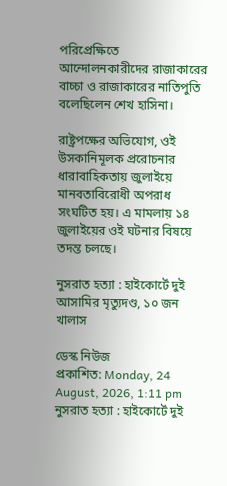পরিপ্রেক্ষিতে আন্দোলনকারীদের রাজাকারের বাচ্চা ও রাজাকারের নাতিপুতি বলেছিলেন শেখ হাসিনা।

রাষ্ট্রপক্ষের অভিযোগ, ওই উসকানিমূলক প্ররোচনার ধারাবাহিকতায় জুলাইয়ে মানবতাবিরোধী অপরাধ সংঘটিত হয়। এ মামলায় ১৪ জুলাইয়ের ওই ঘটনার বিষয়ে তদন্ত চলছে।

নুসরাত হত্যা : হাইকোর্টে দুই আসামির মৃত্যুদণ্ড, ১০ জন খালাস

ডেস্ক নিউজ
প্রকাশিত: Monday, 24 August, 2026, 1:11 pm
নুসরাত হত্যা : হাইকোর্টে দুই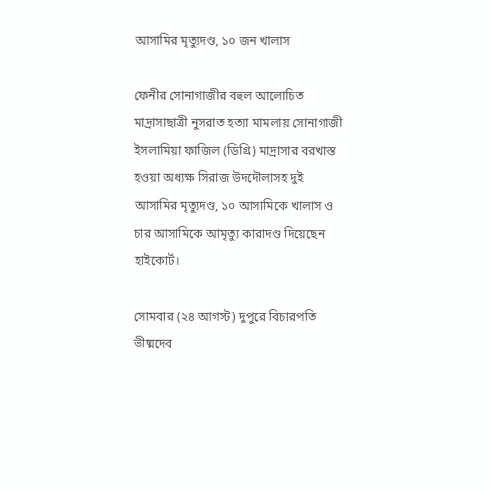আসামির মৃত্যুদণ্ড, ১০ জন খালাস

ফেনীর সোনাগাজীর বহুল আলোচিত মাদ্রাসাছাত্রী নুসরাত হত্যা মামলায় সোনাগাজী ইসলামিয়া ফাজিল (ডিগ্রি) মাদ্রাসার বরখাস্ত হওয়া অধ্যক্ষ সিরাজ উদদৌলাসহ দুই আসামির মৃত্যুদণ্ড, ১০ আসামিকে খালাস ও চার আসামিকে আমৃত্যু কারাদণ্ড দিয়েছেন হাইকোর্ট।

সোমবার (২৪ আগস্ট) দুপুরে বিচারপতি ভীষ্মদেব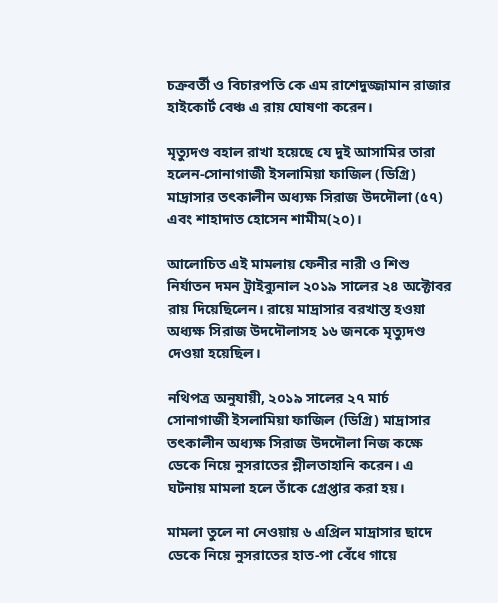চক্রবর্তী ও বিচারপতি কে এম রাশেদুজ্জামান রাজার হাইকোর্ট বেঞ্চ এ রায় ঘোষণা করেন।

মৃত্যুদণ্ড বহাল রাখা হয়েছে যে দুই আসামির তারা হলেন-সোনাগাজী ইসলামিয়া ফাজিল (ডিগ্রি) মাদ্রাসার তৎকালীন অধ্যক্ষ সিরাজ উদদৌলা (৫৭) এবং শাহাদাত হোসেন শামীম(২০)।

আলোচিত এই মামলায় ফেনীর নারী ও শিশু নির্যাতন দমন ট্রাইব্যুনাল ২০১৯ সালের ২৪ অক্টোবর রায় দিয়েছিলেন। রায়ে মাদ্রাসার বরখাস্ত হওয়া অধ্যক্ষ সিরাজ উদদৌলাসহ ১৬ জনকে মৃত্যুদণ্ড দেওয়া হয়েছিল।

নথিপত্র অনুযায়ী, ২০১৯ সালের ২৭ মার্চ সোনাগাজী ইসলামিয়া ফাজিল (ডিগ্রি) মাদ্রাসার তৎকালীন অধ্যক্ষ সিরাজ উদদৌলা নিজ কক্ষে ডেকে নিয়ে নুসরাতের শ্লীলতাহানি করেন। এ ঘটনায় মামলা হলে তাঁকে গ্রেপ্তার করা হয়।

মামলা তুলে না নেওয়ায় ৬ এপ্রিল মাদ্রাসার ছাদে ডেকে নিয়ে নুসরাতের হাত-পা বেঁধে গায়ে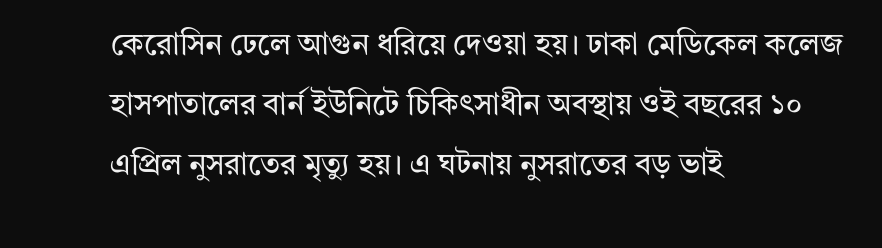কেরোসিন ঢেলে আগুন ধরিয়ে দেওয়া হয়। ঢাকা মেডিকেল কলেজ হাসপাতালের বার্ন ইউনিটে চিকিৎসাধীন অবস্থায় ওই বছরের ১০ এপ্রিল নুসরাতের মৃত্যু হয়। এ ঘটনায় নুসরাতের বড় ভাই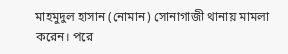মাহমুদুল হাসান (নোমান) সোনাগাজী থানায় মামলা করেন। পরে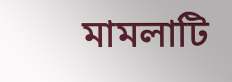মামলাটি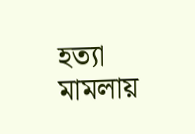হত্যা মামলায়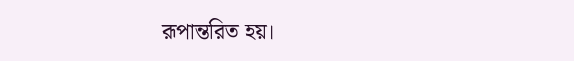রূপান্তরিত হয়।